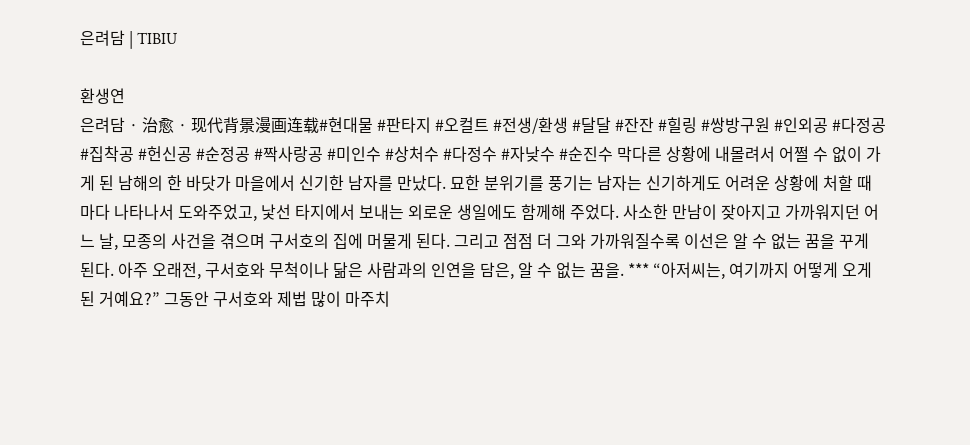은려담 | TIBIU

환생연
은려담 · 治愈 · 现代背景漫画连载#현대물 #판타지 #오컬트 #전생/환생 #달달 #잔잔 #힐링 #쌍방구원 #인외공 #다정공 #집착공 #헌신공 #순정공 #짝사랑공 #미인수 #상처수 #다정수 #자낮수 #순진수 막다른 상황에 내몰려서 어쩔 수 없이 가게 된 남해의 한 바닷가 마을에서 신기한 남자를 만났다. 묘한 분위기를 풍기는 남자는 신기하게도 어려운 상황에 처할 때마다 나타나서 도와주었고, 낯선 타지에서 보내는 외로운 생일에도 함께해 주었다. 사소한 만남이 잦아지고 가까워지던 어느 날, 모종의 사건을 겪으며 구서호의 집에 머물게 된다. 그리고 점점 더 그와 가까워질수록 이선은 알 수 없는 꿈을 꾸게 된다. 아주 오래전, 구서호와 무척이나 닮은 사람과의 인연을 담은, 알 수 없는 꿈을. *** “아저씨는, 여기까지 어떻게 오게 된 거예요?” 그동안 구서호와 제법 많이 마주치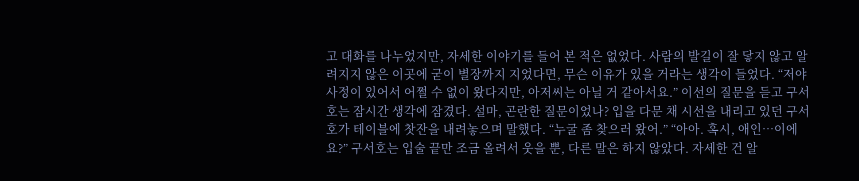고 대화를 나누었지만, 자세한 이야기를 들어 본 적은 없었다. 사람의 발길이 잘 닿지 않고 알려지지 않은 이곳에 굳이 별장까지 지었다면, 무슨 이유가 있을 거라는 생각이 들었다. “저야 사정이 있어서 어쩔 수 없이 왔다지만, 아저씨는 아닐 거 같아서요.” 이선의 질문을 듣고 구서호는 잠시간 생각에 잠겼다. 설마, 곤란한 질문이었나? 입을 다문 채 시선을 내리고 있던 구서호가 테이블에 찻잔을 내려놓으며 말했다. “누굴 좀 찾으러 왔어.” “아아. 혹시, 애인…이에요?” 구서호는 입술 끝만 조금 올려서 웃을 뿐, 다른 말은 하지 않았다. 자세한 건 알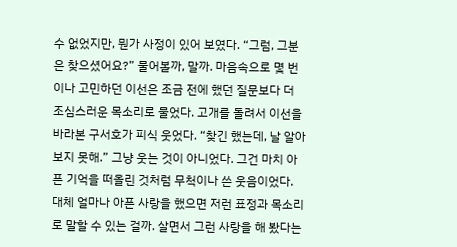수 없었지만, 뭔가 사정이 있어 보였다. “그럼, 그분은 찾으셨어요?” 물어볼까, 말까. 마음속으로 몇 번이나 고민하던 이선은 조금 전에 했던 질문보다 더 조심스러운 목소리로 물었다. 고개를 돌려서 이선을 바라본 구서호가 피식 웃었다. “찾긴 했는데, 날 알아보지 못해.” 그냥 웃는 것이 아니었다. 그건 마치 아픈 기억을 떠올린 것처럼 무척이나 쓴 웃음이었다. 대체 얼마나 아픈 사랑을 했으면 저런 표정과 목소리로 말할 수 있는 걸까. 살면서 그런 사랑을 해 봤다는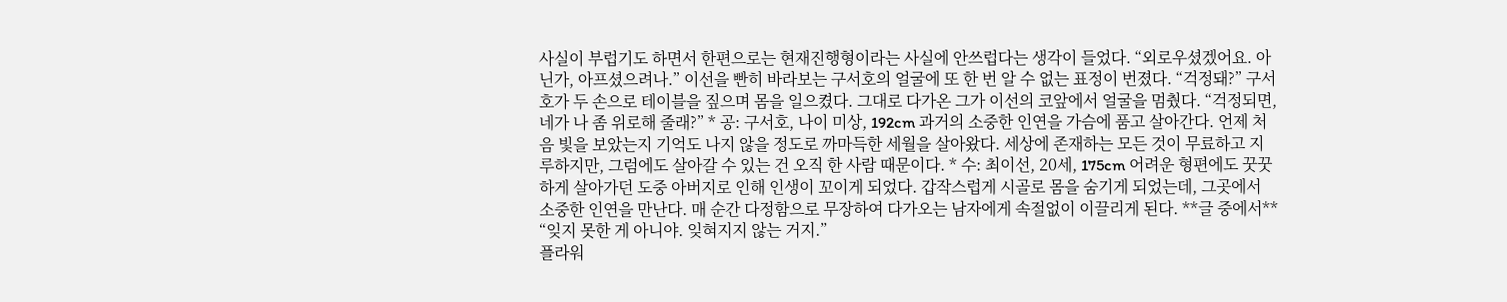사실이 부럽기도 하면서 한편으로는 현재진행형이라는 사실에 안쓰럽다는 생각이 들었다. “외로우셨겠어요. 아닌가, 아프셨으려나.” 이선을 빤히 바라보는 구서호의 얼굴에 또 한 번 알 수 없는 표정이 번졌다. “걱정돼?” 구서호가 두 손으로 테이블을 짚으며 몸을 일으켰다. 그대로 다가온 그가 이선의 코앞에서 얼굴을 멈췄다. “걱정되면, 네가 나 좀 위로해 줄래?” * 공: 구서호, 나이 미상, 192cm 과거의 소중한 인연을 가슴에 품고 살아간다. 언제 처음 빛을 보았는지 기억도 나지 않을 정도로 까마득한 세월을 살아왔다. 세상에 존재하는 모든 것이 무료하고 지루하지만, 그럼에도 살아갈 수 있는 건 오직 한 사람 때문이다. * 수: 최이선, 20세, 175cm 어려운 형편에도 꿋꿋하게 살아가던 도중 아버지로 인해 인생이 꼬이게 되었다. 갑작스럽게 시골로 몸을 숨기게 되었는데, 그곳에서 소중한 인연을 만난다. 매 순간 다정함으로 무장하여 다가오는 남자에게 속절없이 이끌리게 된다. **글 중에서** “잊지 못한 게 아니야. 잊혀지지 않는 거지.”
플라워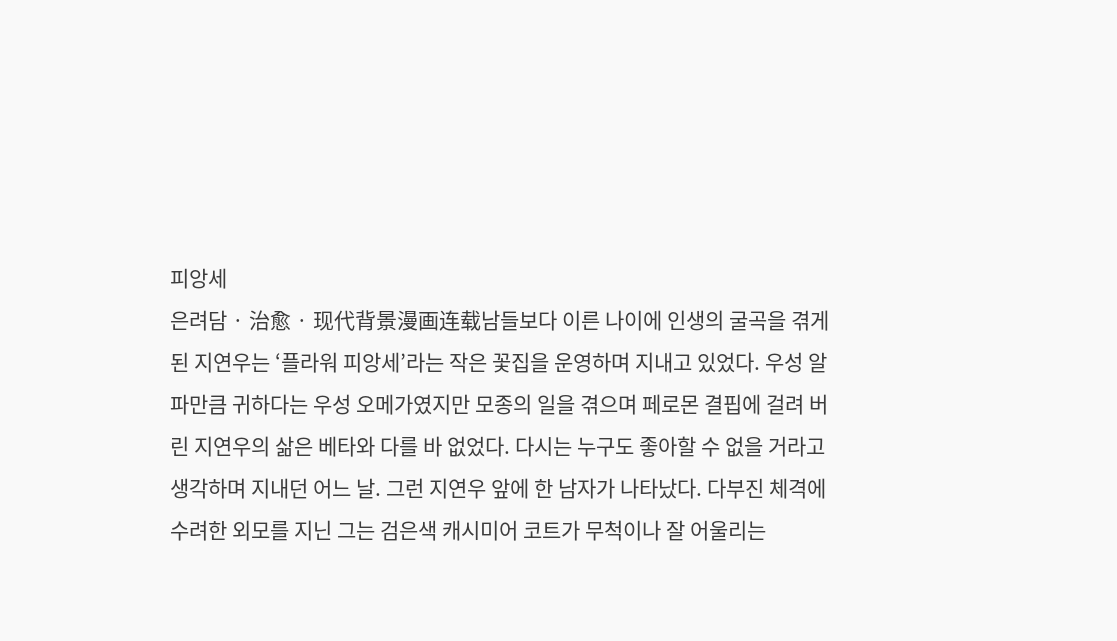피앙세
은려담 · 治愈 · 现代背景漫画连载남들보다 이른 나이에 인생의 굴곡을 겪게 된 지연우는 ‘플라워 피앙세’라는 작은 꽃집을 운영하며 지내고 있었다. 우성 알파만큼 귀하다는 우성 오메가였지만 모종의 일을 겪으며 페로몬 결핍에 걸려 버린 지연우의 삶은 베타와 다를 바 없었다. 다시는 누구도 좋아할 수 없을 거라고 생각하며 지내던 어느 날. 그런 지연우 앞에 한 남자가 나타났다. 다부진 체격에 수려한 외모를 지닌 그는 검은색 캐시미어 코트가 무척이나 잘 어울리는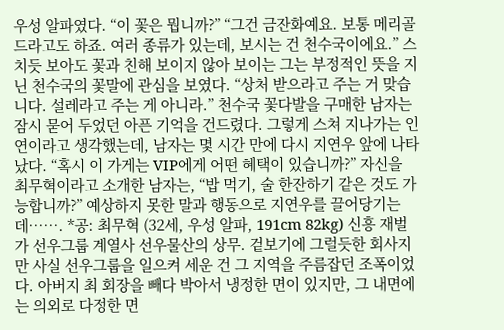우성 알파였다. “이 꽃은 뭡니까?” “그건 금잔화예요. 보통 메리골드라고도 하죠. 여러 종류가 있는데, 보시는 건 천수국이에요.” 스치듯 보아도 꽃과 친해 보이지 않아 보이는 그는 부정적인 뜻을 지닌 천수국의 꽃말에 관심을 보였다. “상처 받으라고 주는 거 맞습니다. 설레라고 주는 게 아니라.” 천수국 꽃다발을 구매한 남자는 잠시 묻어 두었던 아픈 기억을 건드렸다. 그렇게 스쳐 지나가는 인연이라고 생각했는데, 남자는 몇 시간 만에 다시 지연우 앞에 나타났다. “혹시 이 가게는 VIP에게 어떤 혜택이 있습니까?” 자신을 최무혁이라고 소개한 남자는, “밥 먹기, 술 한잔하기 같은 것도 가능합니까?” 예상하지 못한 말과 행동으로 지연우를 끌어당기는데……. *공: 최무혁 (32세, 우성 알파, 191cm 82kg) 신흥 재벌가 선우그룹 계열사 선우물산의 상무. 겉보기에 그럴듯한 회사지만 사실 선우그룹을 일으켜 세운 건 그 지역을 주름잡던 조폭이었다. 아버지 최 회장을 빼다 박아서 냉정한 면이 있지만, 그 내면에는 의외로 다정한 면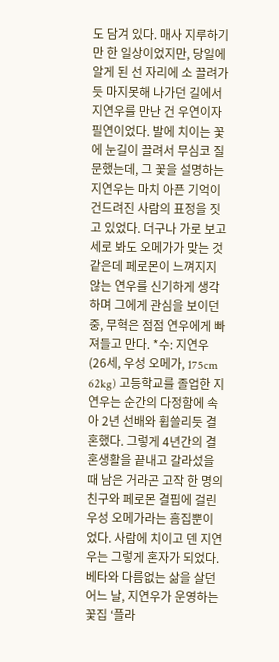도 담겨 있다. 매사 지루하기만 한 일상이었지만, 당일에 알게 된 선 자리에 소 끌려가듯 마지못해 나가던 길에서 지연우를 만난 건 우연이자 필연이었다. 발에 치이는 꽃에 눈길이 끌려서 무심코 질문했는데, 그 꽃을 설명하는 지연우는 마치 아픈 기억이 건드려진 사람의 표정을 짓고 있었다. 더구나 가로 보고 세로 봐도 오메가가 맞는 것 같은데 페로몬이 느껴지지 않는 연우를 신기하게 생각하며 그에게 관심을 보이던 중, 무혁은 점점 연우에게 빠져들고 만다. *수: 지연우 (26세, 우성 오메가, 175cm 62kg) 고등학교를 졸업한 지연우는 순간의 다정함에 속아 2년 선배와 휩쓸리듯 결혼했다. 그렇게 4년간의 결혼생활을 끝내고 갈라섰을 때 남은 거라곤 고작 한 명의 친구와 페로몬 결핍에 걸린 우성 오메가라는 흠집뿐이었다. 사람에 치이고 덴 지연우는 그렇게 혼자가 되었다. 베타와 다름없는 삶을 살던 어느 날, 지연우가 운영하는 꽃집 ‘플라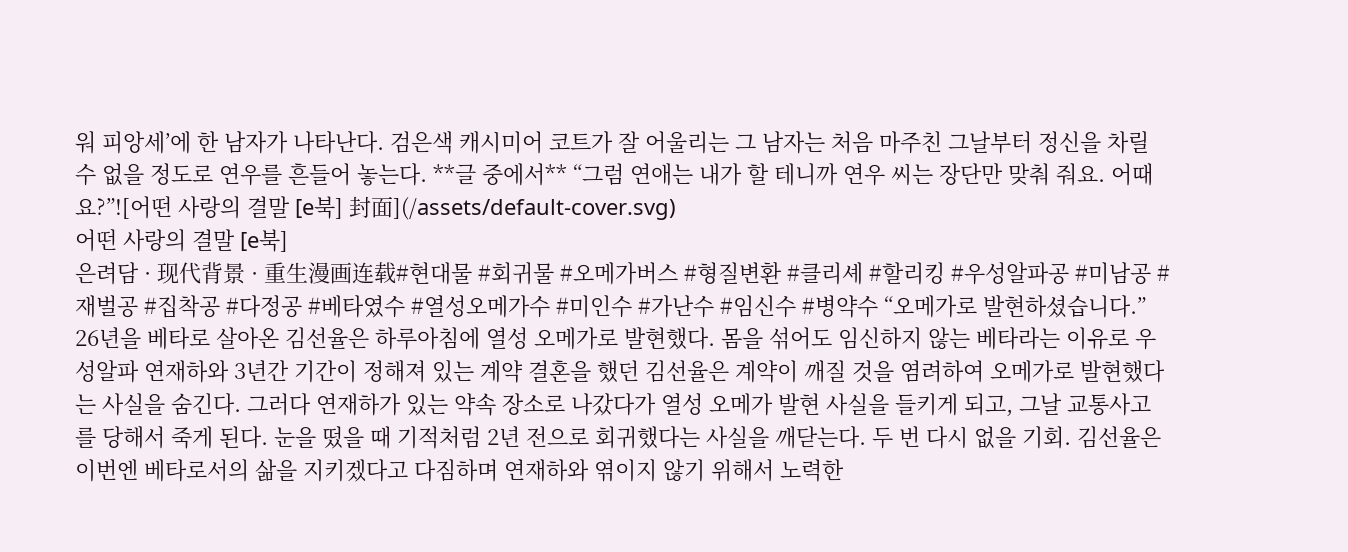워 피앙세’에 한 남자가 나타난다. 검은색 캐시미어 코트가 잘 어울리는 그 남자는 처음 마주친 그날부터 정신을 차릴 수 없을 정도로 연우를 흔들어 놓는다. **글 중에서** “그럼 연애는 내가 할 테니까 연우 씨는 장단만 맞춰 줘요. 어때요?”![어떤 사랑의 결말 [e북] 封面](/assets/default-cover.svg)
어떤 사랑의 결말 [e북]
은려담 · 现代背景 · 重生漫画连载#현대물 #회귀물 #오메가버스 #형질변환 #클리셰 #할리킹 #우성알파공 #미남공 #재벌공 #집착공 #다정공 #베타였수 #열성오메가수 #미인수 #가난수 #임신수 #병약수 “오메가로 발현하셨습니다.” 26년을 베타로 살아온 김선율은 하루아침에 열성 오메가로 발현했다. 몸을 섞어도 임신하지 않는 베타라는 이유로 우성알파 연재하와 3년간 기간이 정해져 있는 계약 결혼을 했던 김선율은 계약이 깨질 것을 염려하여 오메가로 발현했다는 사실을 숨긴다. 그러다 연재하가 있는 약속 장소로 나갔다가 열성 오메가 발현 사실을 들키게 되고, 그날 교통사고를 당해서 죽게 된다. 눈을 떴을 때 기적처럼 2년 전으로 회귀했다는 사실을 깨닫는다. 두 번 다시 없을 기회. 김선율은 이번엔 베타로서의 삶을 지키겠다고 다짐하며 연재하와 엮이지 않기 위해서 노력한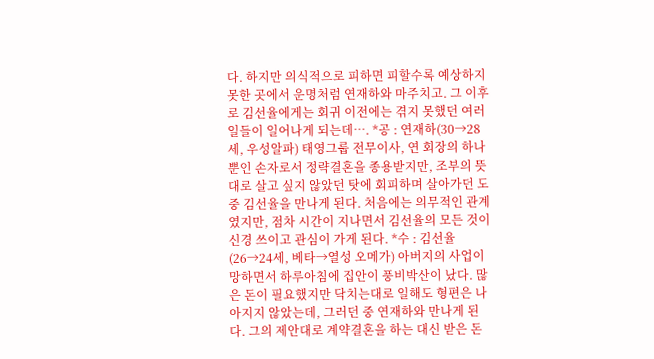다. 하지만 의식적으로 피하면 피할수록 예상하지 못한 곳에서 운명처럼 연재하와 마주치고. 그 이후로 김선율에게는 회귀 이전에는 겪지 못했던 여러 일들이 일어나게 되는데…. *공 : 연재하(30→28세, 우성알파) 태영그룹 전무이사, 연 회장의 하나뿐인 손자로서 정략결혼을 종용받지만, 조부의 뜻대로 살고 싶지 않았던 탓에 회피하며 살아가던 도중 김선율을 만나게 된다. 처음에는 의무적인 관계였지만, 점차 시간이 지나면서 김선율의 모든 것이 신경 쓰이고 관심이 가게 된다. *수 : 김선율(26→24세, 베타→열성 오메가) 아버지의 사업이 망하면서 하루아침에 집안이 풍비박산이 났다. 많은 돈이 필요했지만 닥치는대로 일해도 형편은 나아지지 않았는데, 그러던 중 연재하와 만나게 된다. 그의 제안대로 계약결혼을 하는 대신 받은 돈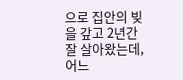으로 집안의 빚을 갚고 2년간 잘 살아왔는데, 어느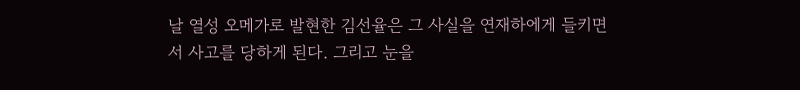날 열성 오메가로 발현한 김선율은 그 사실을 연재하에게 들키면서 사고를 당하게 된다. 그리고 눈을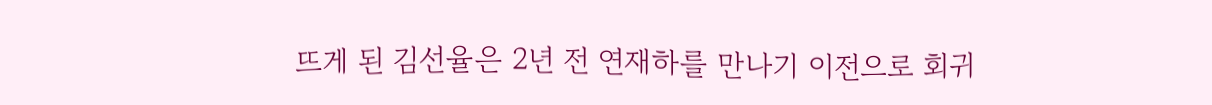뜨게 된 김선율은 2년 전 연재하를 만나기 이전으로 회귀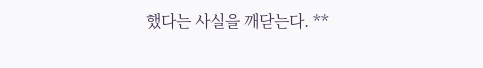했다는 사실을 깨닫는다. **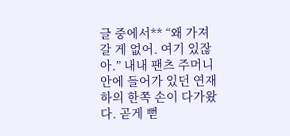글 중에서** “왜 가져갈 게 없어. 여기 있잖아.” 내내 팬츠 주머니 안에 들어가 있던 연재하의 한쪽 손이 다가왔다. 곧게 뻗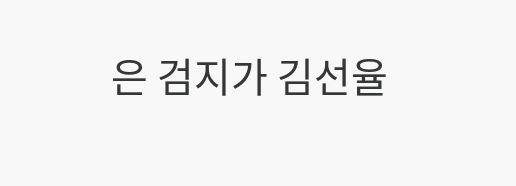은 검지가 김선율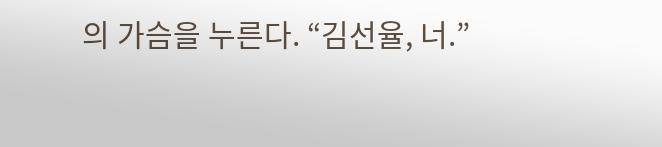의 가슴을 누른다. “김선율, 너.”